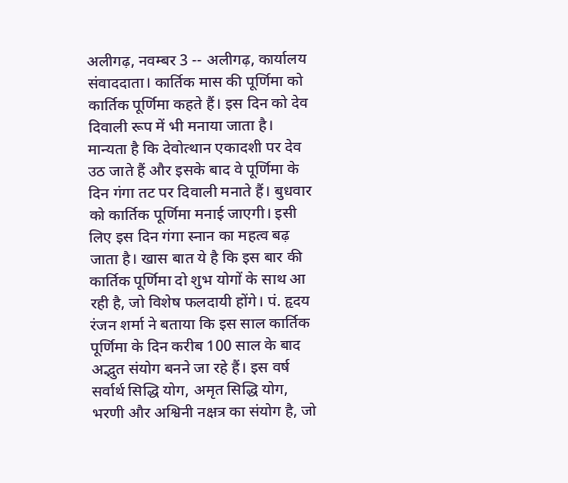अलीगढ़, नवम्बर 3 -- अलीगढ़, कार्यालय संवाददाता। कार्तिक मास की पूर्णिमा को कार्तिक पूर्णिमा कहते हैं। इस दिन को देव दिवाली रूप में भी मनाया जाता है। मान्यता है कि देवोत्थान एकादशी पर देव उठ जाते हैं और इसके बाद वे पूर्णिमा के दिन गंगा तट पर दिवाली मनाते हैं। बुधवार को कार्तिक पूर्णिमा मनाई जाएगी। इसी लिए इस दिन गंगा स्नान का महत्व बढ़ जाता है। खास बात ये है कि इस बार की कार्तिक पूर्णिमा दो शुभ योगों के साथ आ रही है, जो विशेष फलदायी होंगे। पं. हृदय रंजन शर्मा ने बताया कि इस साल कार्तिक पूर्णिमा के दिन करीब 100 साल के बाद अद्भुत संयोग बनने जा रहे हैं। इस वर्ष सर्वार्थ सिद्धि योग, अमृत सिद्धि योग, भरणी और अश्विनी नक्षत्र का संयोग है, जो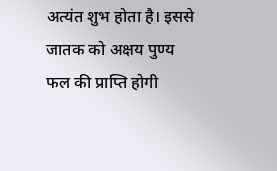अत्यंत शुभ होता है। इससे जातक को अक्षय पुण्य फल की प्राप्ति होगी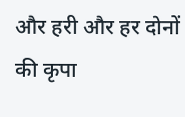और हरी और हर दोनों की कृपा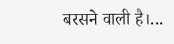बरसने वाली है।...